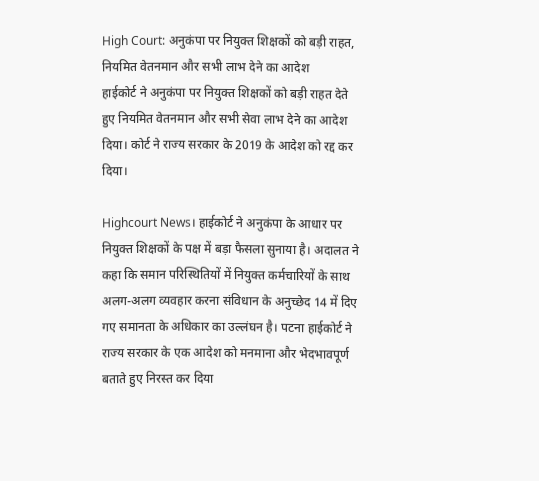High Court: अनुकंपा पर नियुक्त शिक्षकों को बड़ी राहत, नियमित वेतनमान और सभी लाभ देने का आदेश
हाईकोर्ट ने अनुकंपा पर नियुक्त शिक्षकों को बड़ी राहत देते हुए नियमित वेतनमान और सभी सेवा लाभ देने का आदेश दिया। कोर्ट ने राज्य सरकार के 2019 के आदेश को रद्द कर दिया।

Highcourt News। हाईकोर्ट ने अनुकंपा के आधार पर नियुक्त शिक्षकों के पक्ष में बड़ा फैसला सुनाया है। अदालत ने कहा कि समान परिस्थितियों में नियुक्त कर्मचारियों के साथ अलग-अलग व्यवहार करना संविधान के अनुच्छेद 14 में दिए गए समानता के अधिकार का उल्लंघन है। पटना हाईकोर्ट ने राज्य सरकार के एक आदेश को मनमाना और भेदभावपूर्ण बताते हुए निरस्त कर दिया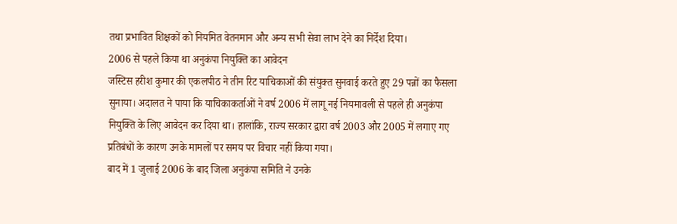तथा प्रभावित शिक्षकों को नियमित वेतनमान और अन्य सभी सेवा लाभ देने का निर्देश दिया।
2006 से पहले किया था अनुकंपा नियुक्ति का आवेदन
जस्टिस हरीश कुमार की एकलपीठ ने तीन रिट याचिकाओं की संयुक्त सुनवाई करते हुए 29 पन्नों का फैसला सुनाया। अदालत ने पाया कि याचिकाकर्ताओं ने वर्ष 2006 में लागू नई नियमावली से पहले ही अनुकंपा नियुक्ति के लिए आवेदन कर दिया था। हालांकि, राज्य सरकार द्वारा वर्ष 2003 और 2005 में लगाए गए प्रतिबंधों के कारण उनके मामलों पर समय पर विचार नहीं किया गया।
बाद में 1 जुलाई 2006 के बाद जिला अनुकंपा समिति ने उनके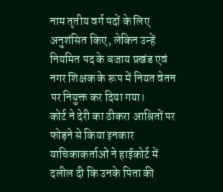नाम तृतीय वर्ग पदों के लिए अनुशंसित किए, लेकिन उन्हें नियमित पद के बजाय प्रखंड एवं नगर शिक्षक के रूप में नियत वेतन पर नियुक्त कर दिया गया।
कोर्ट ने देरी का ठीकरा आश्रितों पर फोड़ने से किया इनकार
याचिकाकर्ताओं ने हाईकोर्ट में दलील दी कि उनके पिता की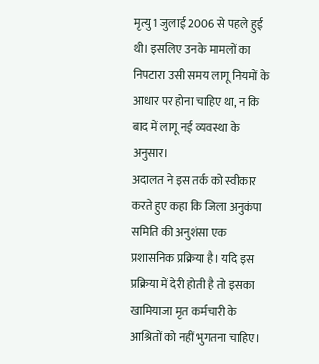मृत्यु 1 जुलाई 2006 से पहले हुई थी। इसलिए उनके मामलों का निपटारा उसी समय लागू नियमों के आधार पर होना चाहिए था, न कि बाद में लागू नई व्यवस्था के अनुसार।
अदालत ने इस तर्क को स्वीकार करते हुए कहा कि जिला अनुकंपा समिति की अनुशंसा एक प्रशासनिक प्रक्रिया है। यदि इस प्रक्रिया में देरी होती है तो इसका खामियाजा मृत कर्मचारी के आश्रितों को नहीं भुगतना चाहिए।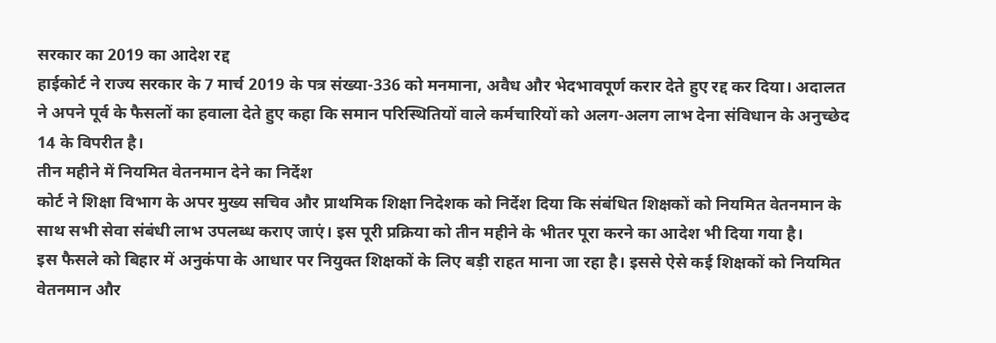सरकार का 2019 का आदेश रद्द
हाईकोर्ट ने राज्य सरकार के 7 मार्च 2019 के पत्र संख्या-336 को मनमाना, अवैध और भेदभावपूर्ण करार देते हुए रद्द कर दिया। अदालत ने अपने पूर्व के फैसलों का हवाला देते हुए कहा कि समान परिस्थितियों वाले कर्मचारियों को अलग-अलग लाभ देना संविधान के अनुच्छेद 14 के विपरीत है।
तीन महीने में नियमित वेतनमान देने का निर्देश
कोर्ट ने शिक्षा विभाग के अपर मुख्य सचिव और प्राथमिक शिक्षा निदेशक को निर्देश दिया कि संबंधित शिक्षकों को नियमित वेतनमान के साथ सभी सेवा संबंधी लाभ उपलब्ध कराए जाएं। इस पूरी प्रक्रिया को तीन महीने के भीतर पूरा करने का आदेश भी दिया गया है।
इस फैसले को बिहार में अनुकंपा के आधार पर नियुक्त शिक्षकों के लिए बड़ी राहत माना जा रहा है। इससे ऐसे कई शिक्षकों को नियमित वेतनमान और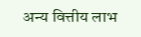अन्य वित्तीय लाभ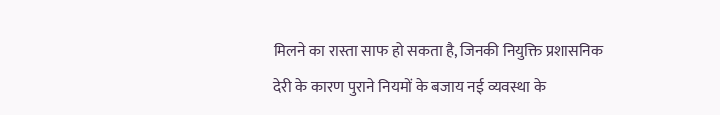मिलने का रास्ता साफ हो सकता है, जिनकी नियुक्ति प्रशासनिक देरी के कारण पुराने नियमों के बजाय नई व्यवस्था के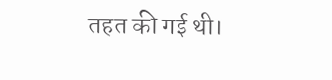तहत की गई थी।